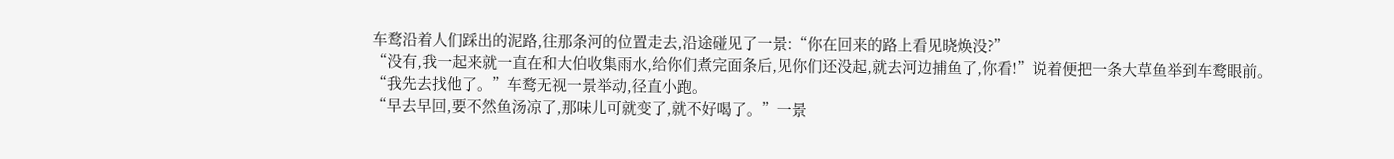车鹜沿着人们踩出的泥路,往那条河的位置走去,沿途碰见了一景:“你在回来的路上看见晓焕没?”
“没有,我一起来就一直在和大伯收集雨水,给你们煮完面条后,见你们还没起,就去河边捕鱼了,你看!”说着便把一条大草鱼举到车鹜眼前。
“我先去找他了。”车鹜无视一景举动,径直小跑。
“早去早回,要不然鱼汤凉了,那味儿可就变了,就不好喝了。”一景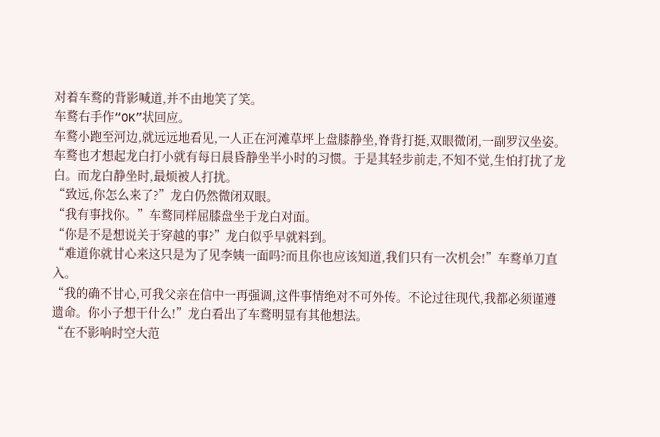对着车鹜的背影喊道,并不由地笑了笑。
车鹜右手作“OK”状回应。
车鹜小跑至河边,就远远地看见,一人正在河滩草坪上盘膝静坐,脊背打挺,双眼微闭,一副罗汉坐姿。车鹜也才想起龙白打小就有每日晨昏静坐半小时的习惯。于是其轻步前走,不知不觉,生怕打扰了龙白。而龙白静坐时,最烦被人打扰。
“致远,你怎么来了?”龙白仍然微闭双眼。
“我有事找你。”车鹜同样屈膝盘坐于龙白对面。
“你是不是想说关于穿越的事?”龙白似乎早就料到。
“难道你就甘心来这只是为了见李姨一面吗?而且你也应该知道,我们只有一次机会!”车鹜单刀直入。
“我的确不甘心,可我父亲在信中一再强调,这件事情绝对不可外传。不论过往现代,我都必须谨遵遗命。你小子想干什么!”龙白看出了车鹜明显有其他想法。
“在不影响时空大范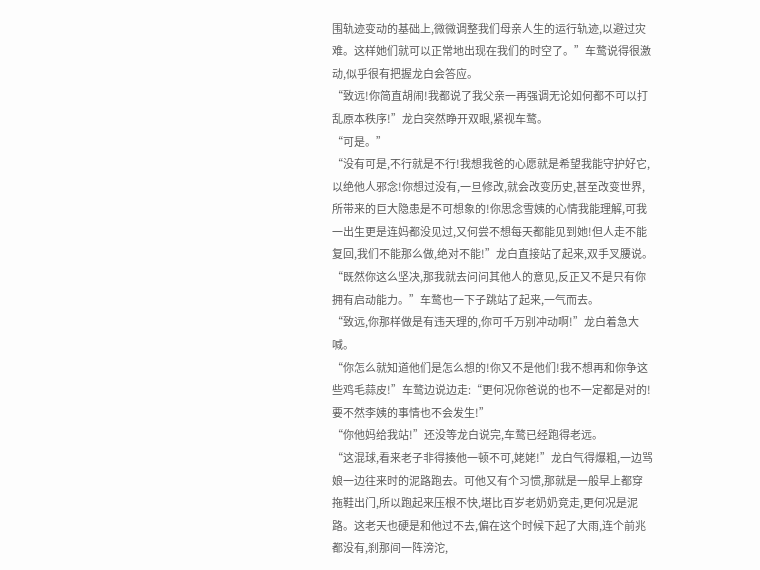围轨迹变动的基础上,微微调整我们母亲人生的运行轨迹,以避过灾难。这样她们就可以正常地出现在我们的时空了。”车鹜说得很激动,似乎很有把握龙白会答应。
“致远!你简直胡闹!我都说了我父亲一再强调无论如何都不可以打乱原本秩序!”龙白突然睁开双眼,紧视车鹜。
“可是。”
“没有可是,不行就是不行!我想我爸的心愿就是希望我能守护好它,以绝他人邪念!你想过没有,一旦修改,就会改变历史,甚至改变世界,所带来的巨大隐患是不可想象的!你思念雪姨的心情我能理解,可我一出生更是连妈都没见过,又何尝不想每天都能见到她!但人走不能复回,我们不能那么做,绝对不能!”龙白直接站了起来,双手叉腰说。
“既然你这么坚决,那我就去问问其他人的意见,反正又不是只有你拥有启动能力。”车鹜也一下子跳站了起来,一气而去。
“致远,你那样做是有违天理的,你可千万别冲动啊!”龙白着急大喊。
“你怎么就知道他们是怎么想的!你又不是他们!我不想再和你争这些鸡毛蒜皮!”车鹜边说边走:“更何况你爸说的也不一定都是对的!要不然李姨的事情也不会发生!”
“你他妈给我站!”还没等龙白说完,车鹜已经跑得老远。
“这混球,看来老子非得揍他一顿不可,姥姥!”龙白气得爆粗,一边骂娘一边往来时的泥路跑去。可他又有个习惯,那就是一般早上都穿拖鞋出门,所以跑起来压根不快,堪比百岁老奶奶竞走,更何况是泥路。这老天也硬是和他过不去,偏在这个时候下起了大雨,连个前兆都没有,刹那间一阵滂沱,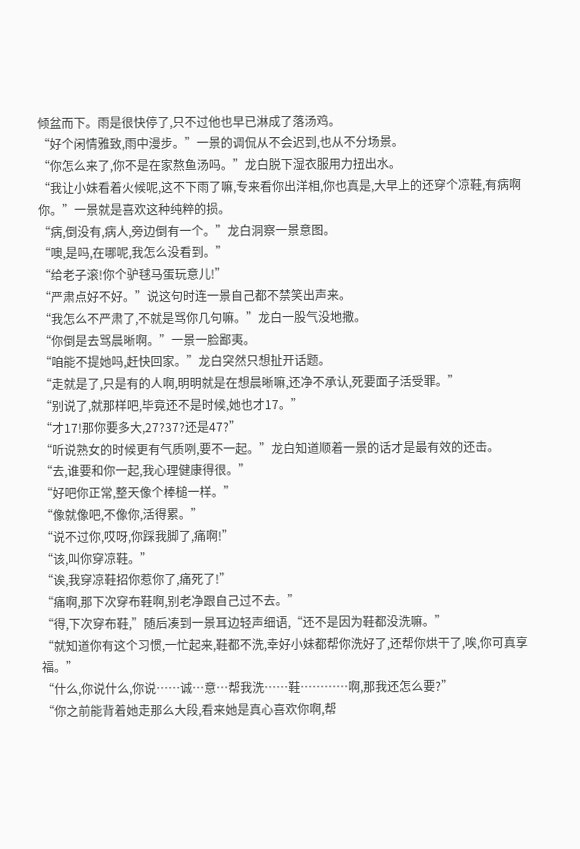倾盆而下。雨是很快停了,只不过他也早已淋成了落汤鸡。
“好个闲情雅致,雨中漫步。”一景的调侃从不会迟到,也从不分场景。
“你怎么来了,你不是在家熬鱼汤吗。”龙白脱下湿衣服用力扭出水。
“我让小妹看着火候呢,这不下雨了嘛,专来看你出洋相,你也真是,大早上的还穿个凉鞋,有病啊你。”一景就是喜欢这种纯粹的损。
“病,倒没有,病人,旁边倒有一个。”龙白洞察一景意图。
“噢,是吗,在哪呢,我怎么没看到。”
“给老子滚!你个驴毬马蛋玩意儿!”
“严肃点好不好。”说这句时连一景自己都不禁笑出声来。
“我怎么不严肃了,不就是骂你几句嘛。”龙白一股气没地撒。
“你倒是去骂晨晰啊。”一景一脸鄙夷。
“咱能不提她吗,赶快回家。”龙白突然只想扯开话题。
“走就是了,只是有的人啊,明明就是在想晨晰嘛,还净不承认,死要面子活受罪。”
“别说了,就那样吧,毕竟还不是时候,她也才17。”
“才17!那你要多大,27?37?还是47?”
“听说熟女的时候更有气质咧,要不一起。”龙白知道顺着一景的话才是最有效的还击。
“去,谁要和你一起,我心理健康得很。”
“好吧你正常,整天像个棒槌一样。”
“像就像吧,不像你,活得累。”
“说不过你,哎呀,你踩我脚了,痛啊!”
“该,叫你穿凉鞋。”
“诶,我穿凉鞋招你惹你了,痛死了!”
“痛啊,那下次穿布鞋啊,别老净跟自己过不去。”
“得,下次穿布鞋,”随后凑到一景耳边轻声细语,“还不是因为鞋都没洗嘛。”
“就知道你有这个习惯,一忙起来,鞋都不洗,幸好小妹都帮你洗好了,还帮你烘干了,唉,你可真享福。”
“什么,你说什么,你说……诚…意…帮我洗……鞋…………啊,那我还怎么要?”
“你之前能背着她走那么大段,看来她是真心喜欢你啊,帮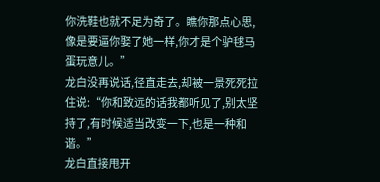你洗鞋也就不足为奇了。瞧你那点心思,像是要逼你娶了她一样,你才是个驴毬马蛋玩意儿。”
龙白没再说话,径直走去,却被一景死死拉住说:“你和致远的话我都听见了,别太坚持了,有时候适当改变一下,也是一种和谐。”
龙白直接甩开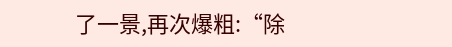了一景,再次爆粗:“除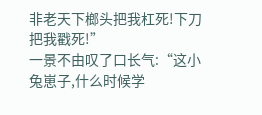非老天下榔头把我杠死!下刀把我戳死!”
一景不由叹了口长气:“这小兔崽子,什么时候学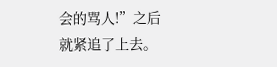会的骂人!”之后就紧追了上去。